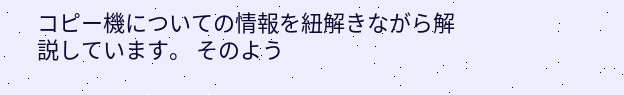コピー機についての情報を紐解きながら解説しています。 そのよう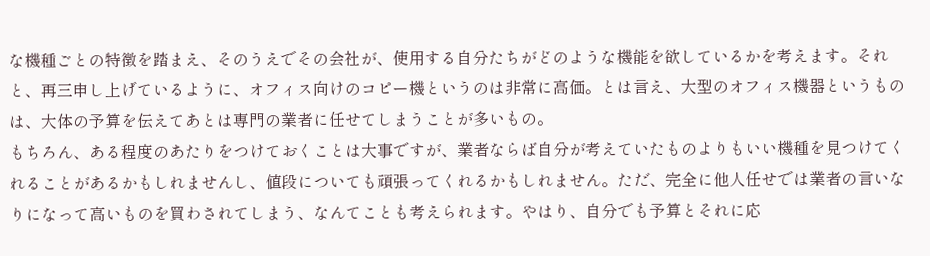な機種ごとの特徴を踏まえ、そのうえでその会社が、使用する自分たちがどのような機能を欲しているかを考えます。それと、再三申し上げているように、オフィス向けのコピー機というのは非常に高価。とは言え、大型のオフィス機器というものは、大体の予算を伝えてあとは専門の業者に任せてしまうことが多いもの。
もちろん、ある程度のあたりをつけておくことは大事ですが、業者ならば自分が考えていたものよりもいい機種を見つけてくれることがあるかもしれませんし、値段についても頑張ってくれるかもしれません。ただ、完全に他人任せでは業者の言いなりになって高いものを買わされてしまう、なんてことも考えられます。やはり、自分でも予算とそれに応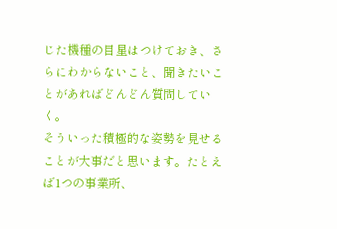じた機種の目星はつけておき、さらにわからないこと、聞きたいことがあればどんどん質問していく。
そういった積極的な姿勢を見せることが大事だと思います。たとえば1つの事業所、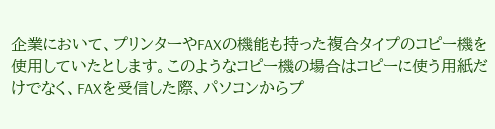企業において、プリンターやFAXの機能も持った複合タイプのコピー機を使用していたとします。このようなコピー機の場合はコピーに使う用紙だけでなく、FAXを受信した際、パソコンからプ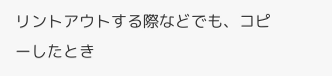リントアウトする際などでも、コピーしたとき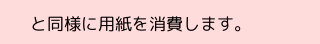と同様に用紙を消費します。